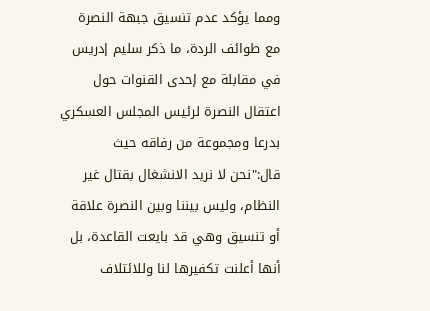ومما يؤكد عدم تنسيق جبهة النصرة مع طوائف الردة، ما ذكر سليم إدريس في مقابلة مع إحدى القنوات حول اعتقال النصرة لرئيس المجلس العسكري بدرعا ومجموعة من رفاقه حيث قال:"نحن لا نريد الانشغال بقتال غير النظام، وليس بيننا وبين النصرة علاقة أو تنسيق وهي قد بايعت القاعدة، بل أنها أعلنت تكفيرها لنا وللائتلاف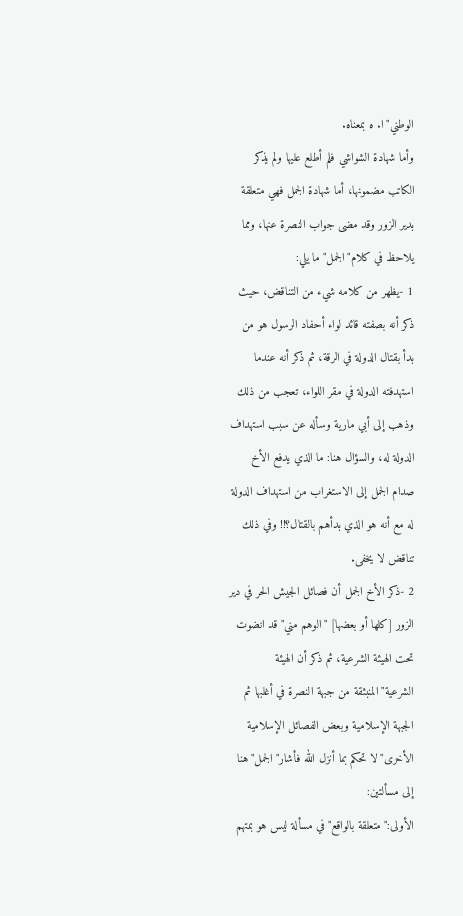الوطني"ا. ه بمعناه.
وأما شهادة الشواشي فلم أطلع عليها ولم يذكر الكاتب مضمونها، أما شهادة الجمل فهي متعلقة بدير الزور وقد مضى جواب النصرة عنها، ومما يلاحظ في كلام"الجمل"ما يلي:
1 -يظهر من كلامه شيء من التناقض، حيث ذكر أنه بصفته قائد لواء أحفاد الرسول هو من بدأ بقتال الدولة في الرقة، ثم ذكر أنه عندما استهدفته الدولة في مقر اللواء، تعجب من ذلك وذهب إلى أبي مارية وسأله عن سبب استهداف الدولة له، والسؤال هنا: ما الذي يدفع الأخ صدام الجمل إلى الاستغراب من استهداف الدولة له مع أنه هو الذي بدأهم بالقتال؟!! وفي ذلك تناقض لا يخفى.
2 -ذكر الأخ الجمل أن فصائل الجيش الحر في دير الزور [كلها أو بعضها] "الوهم مني"قد انضوت تحت الهيئة الشرعية، ثم ذكر أن الهيئة الشرعية"المنبثقة من جبهة النصرة في أغلبها ثم الجبهة الإسلامية وبعض الفصائل الإسلامية الأخرى"لا تحكم بما أنزل الله فأشار"الجمل"هنا إلى مسألتين:
الأولى:"متعلقة بالواقع"في مسألة ليس هو بمتهم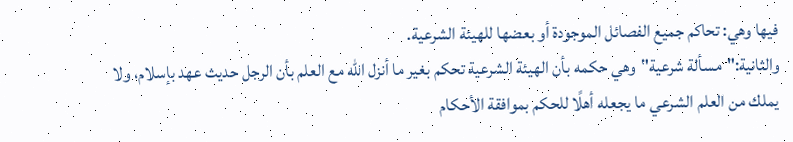فيها وهي: تحاكم جميع الفصائل الموجودة أو بعضها للهيئة الشرعية.
والثانية:"مسألة شرعية"وهي حكمه بأن الهيئة الشرعية تحكم بغير ما أنزل الله مع العلم بأن الرجل حديث عهد بإسلام، ولا يملك من العلم الشرعي ما يجعله أهلًا للحكم بموافقة الأحكام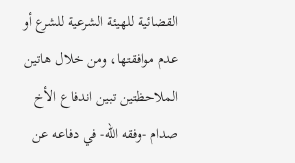القضائية للهيئة الشرعية للشرع أو عدم موافقتها، ومن خلال هاتين الملاحظتين تبين اندفاع الأخ صدام -وفقه الله- في دفاعه عن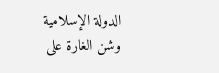الدولة الإسلامية وشن الغارة على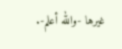غيرها -والله أعلم-.